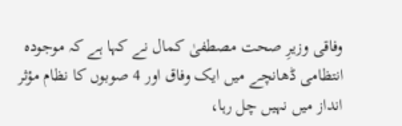وفاقی وزیرِ صحت مصطفیٰ کمال نے کہا ہے کہ موجودہ انتظامی ڈھانچے میں ایک وفاق اور 4 صوبوں کا نظام مؤثر انداز میں نہیں چل رہا،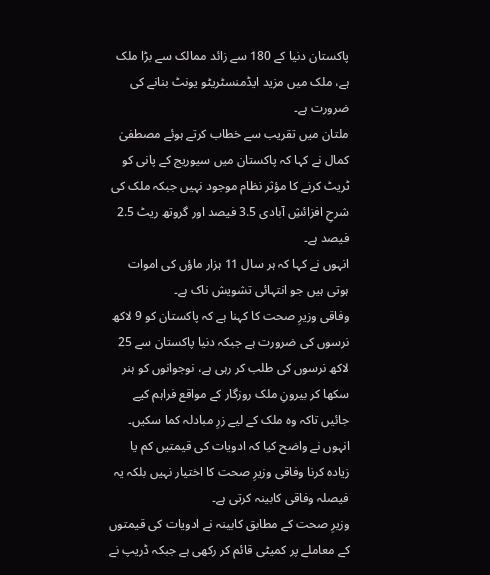پاکستان دنیا کے 180 سے زائد ممالک سے بڑا ملک ہے، ملک میں مزید ایڈمنسٹریٹو یونٹ بنانے کی ضرورت ہے۔
ملتان میں تقریب سے خطاب کرتے ہوئے مصطفیٰ کمال نے کہا کہ پاکستان میں سیوریج کے پانی کو ٹریٹ کرنے کا مؤثر نظام موجود نہیں جبکہ ملک کی شرحِ افزائشِ آبادی 3.5 فیصد اور گروتھ ریٹ 2.5 فیصد ہے۔
انہوں نے کہا کہ ہر سال 11 ہزار ماؤں کی اموات ہوتی ہیں جو انتہائی تشویش ناک ہے۔
وفاقی وزیرِ صحت کا کہنا ہے کہ پاکستان کو 9 لاکھ نرسوں کی ضرورت ہے جبکہ دنیا پاکستان سے 25 لاکھ نرسوں کی طلب کر رہی ہے، نوجوانوں کو ہنر سکھا کر بیرونِ ملک روزگار کے مواقع فراہم کیے جائیں تاکہ وہ ملک کے لیے زرِ مبادلہ کما سکیں۔
انہوں نے واضح کیا کہ ادویات کی قیمتیں کم یا زیادہ کرنا وفاقی وزیرِ صحت کا اختیار نہیں بلکہ یہ فیصلہ وفاقی کابینہ کرتی ہے۔
وزیرِ صحت کے مطابق کابینہ نے ادویات کی قیمتوں کے معاملے پر کمیٹی قائم کر رکھی ہے جبکہ ڈریپ نے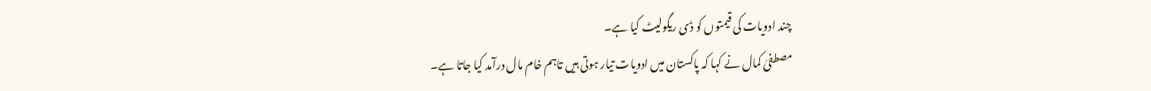چند ادویات کی قیمتوں کو ڈی ریگولیٹ کیا ہے۔
مصطفیٰ کمال نے کہا کہ پاکستان میں ادویات تیار ہوتی ہیں تاہم خام مال درآمد کیا جاتا ہے۔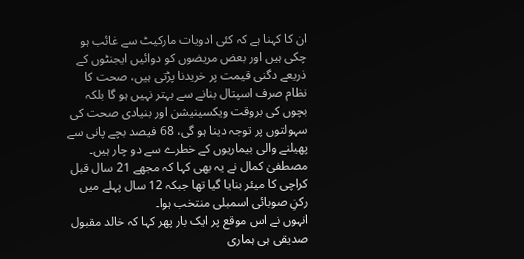ان کا کہنا ہے کہ کئی ادویات مارکیٹ سے غائب ہو چکی ہیں اور بعض مریضوں کو دوائیں ایجنٹوں کے ذریعے دگنی قیمت پر خریدنا پڑتی ہیں، صحت کا نظام صرف اسپتال بنانے سے بہتر نہیں ہو گا بلکہ بچوں کی بروقت ویکسینیشن اور بنیادی صحت کی سہولتوں پر توجہ دینا ہو گی، 68 فیصد بچے پانی سے پھیلنے والی بیماریوں کے خطرے سے دو چار ہیں۔
مصطفیٰ کمال نے یہ بھی کہا کہ مجھے 21 سال قبل کراچی کا میئر بنایا گیا تھا جبکہ 12 سال پہلے میں رکنِ صوبائی اسمبلی منتخب ہوا۔
انہوں نے اس موقع پر ایک بار پھر کہا کہ خالد مقبول صدیقی ہی ہماری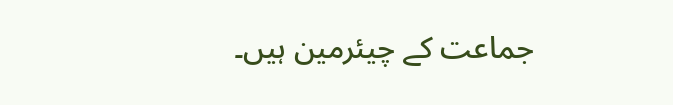جماعت کے چیئرمین ہیں۔